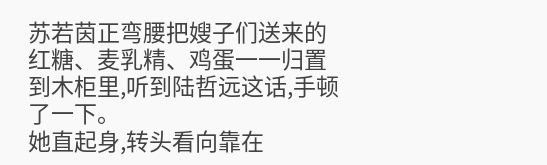苏若茵正弯腰把嫂子们送来的红糖、麦乳精、鸡蛋一一归置到木柜里,听到陆哲远这话,手顿了一下。
她直起身,转头看向靠在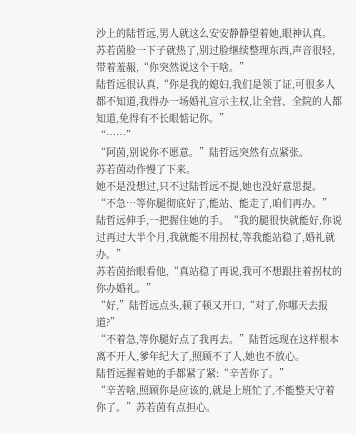沙上的陆哲远,男人就这么安安静静望着她,眼神认真。
苏若茵脸一下子就热了,别过脸继续整理东西,声音很轻,带着羞赧,“你突然说这个干啥。”
陆哲远很认真,“你是我的媳妇,我们是领了证,可很多人都不知道,我得办一场婚礼宣示主权,让全营、全院的人都知道,免得有不长眼惦记你。”
“……”
“阿茵,别说你不愿意。”陆哲远突然有点紧张。
苏若茵动作慢了下来。
她不是没想过,只不过陆哲远不提,她也没好意思提。
“不急…等你腿彻底好了,能站、能走了,咱们再办。”
陆哲远伸手,一把握住她的手。“我的腿很快就能好,你说过再过大半个月,我就能不用拐杖,等我能站稳了,婚礼就办。”
苏若茵抬眼看他,“真站稳了再说,我可不想跟拄着拐杖的你办婚礼。”
“好,”陆哲远点头,顿了顿又开口,“对了,你哪天去报道?”
“不着急,等你腿好点了我再去。”陆哲远现在这样根本离不开人,爹年纪大了,照顾不了人,她也不放心。
陆哲远握着她的手都紧了紧:“辛苦你了。”
“辛苦啥,照顾你是应该的,就是上班忙了,不能整天守着你了。”苏若茵有点担心。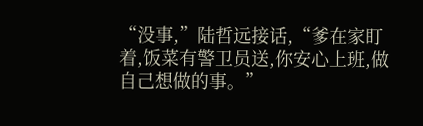“没事,”陆哲远接话,“爹在家盯着,饭菜有警卫员送,你安心上班,做自己想做的事。”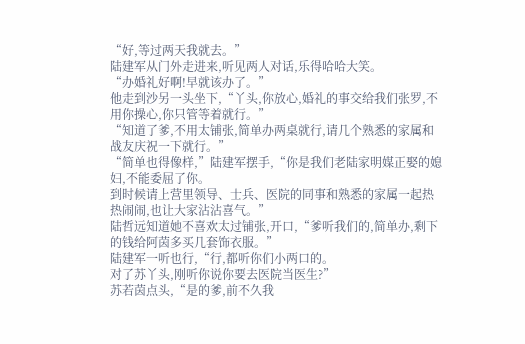“好,等过两天我就去。”
陆建军从门外走进来,听见两人对话,乐得哈哈大笑。
“办婚礼好啊!早就该办了。”
他走到沙另一头坐下,“丫头,你放心,婚礼的事交给我们张罗,不用你操心,你只管等着就行。”
“知道了爹,不用太铺张,简单办两桌就行,请几个熟悉的家属和战友庆祝一下就行。”
“简单也得像样,”陆建军摆手,“你是我们老陆家明媒正娶的媳妇,不能委屈了你。
到时候请上营里领导、士兵、医院的同事和熟悉的家属一起热热闹闹,也让大家沾沾喜气。”
陆哲远知道她不喜欢太过铺张,开口,“爹听我们的,简单办,剩下的钱给阿茵多买几套饰衣服。”
陆建军一听也行,“行,都听你们小两口的。
对了苏丫头,刚听你说你要去医院当医生?”
苏若茵点头,“是的爹,前不久我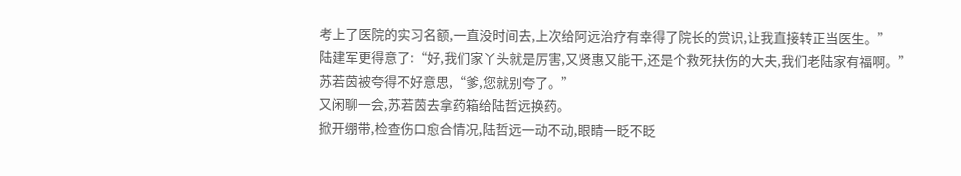考上了医院的实习名额,一直没时间去,上次给阿远治疗有幸得了院长的赏识,让我直接转正当医生。”
陆建军更得意了:“好,我们家丫头就是厉害,又贤惠又能干,还是个救死扶伤的大夫,我们老陆家有福啊。”
苏若茵被夸得不好意思,“爹,您就别夸了。”
又闲聊一会,苏若茵去拿药箱给陆哲远换药。
掀开绷带,检查伤口愈合情况,陆哲远一动不动,眼睛一眨不眨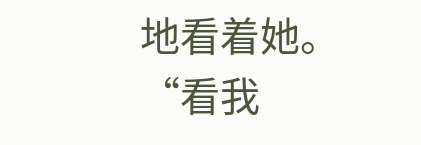地看着她。
“看我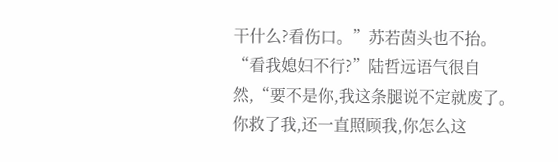干什么?看伤口。”苏若茵头也不抬。
“看我媳妇不行?”陆哲远语气很自然,“要不是你,我这条腿说不定就废了。
你救了我,还一直照顾我,你怎么这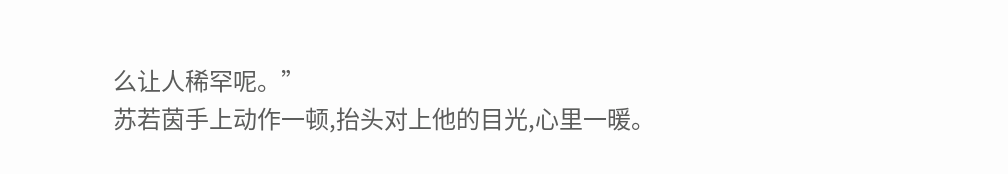么让人稀罕呢。”
苏若茵手上动作一顿,抬头对上他的目光,心里一暖。